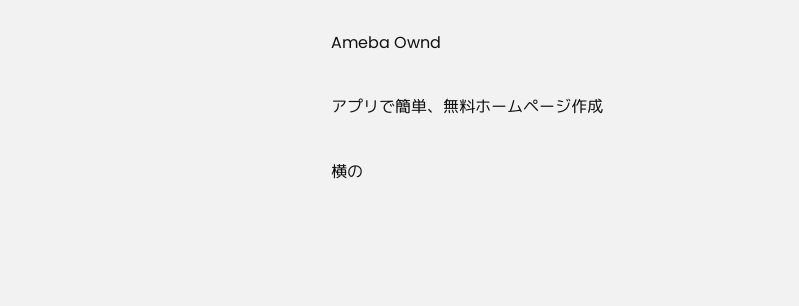Ameba Ownd

アプリで簡単、無料ホームページ作成

横の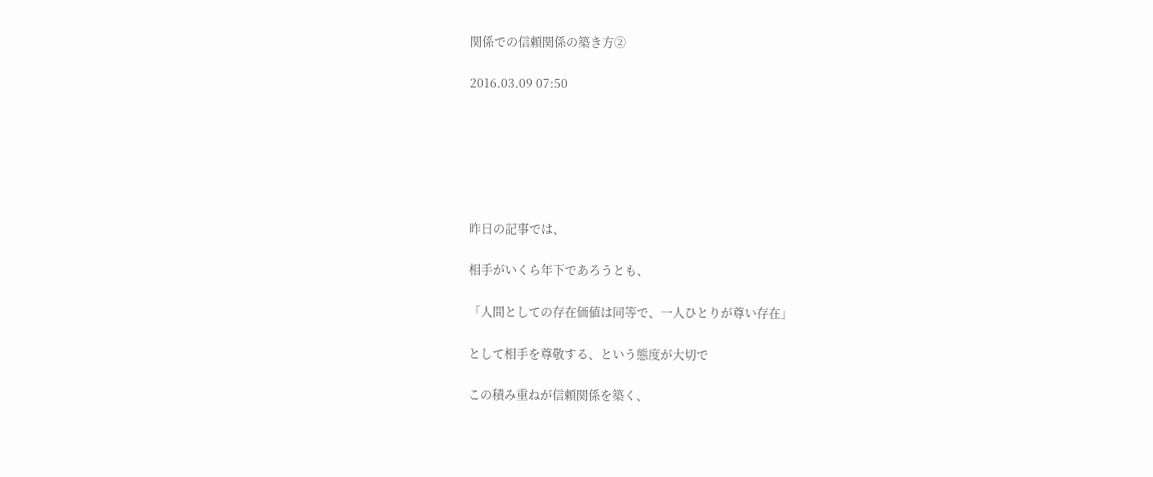関係での信頼関係の築き方②

2016.03.09 07:50






昨日の記事では、

相手がいくら年下であろうとも、

「人間としての存在価値は同等で、一人ひとりが尊い存在」

として相手を尊敬する、という態度が大切で

この積み重ねが信頼関係を築く、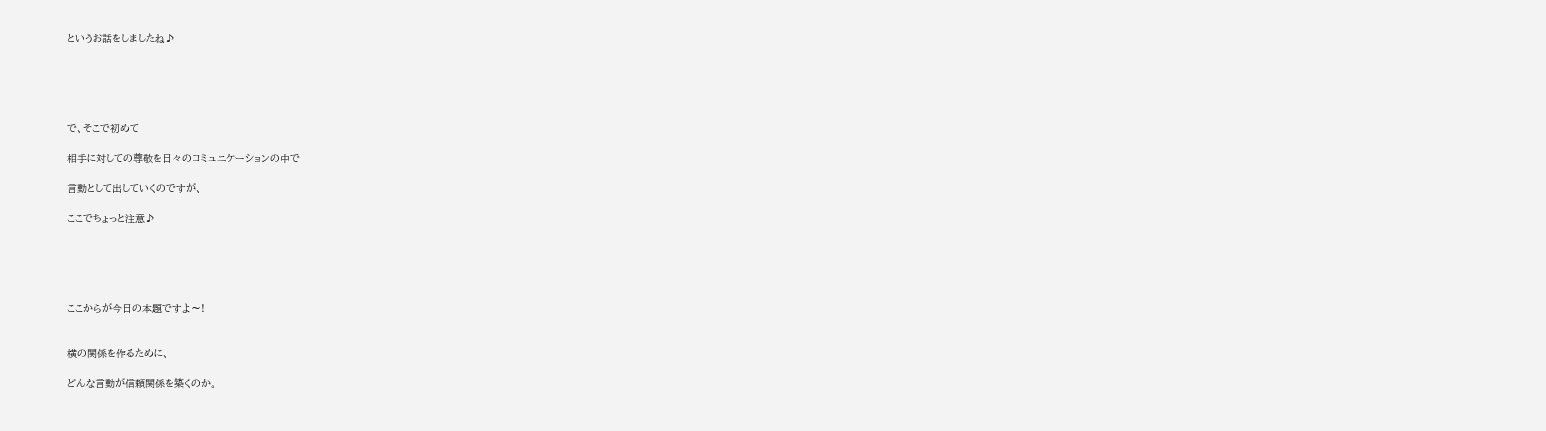というお話をしましたね♪





で、そこで初めて

相手に対しての尊敬を日々のコミュニケーションの中で

言動として出していくのですが、

ここでちょっと注意♪





ここからが今日の本題ですよ〜!


横の関係を作るために、

どんな言動が信頼関係を築くのか。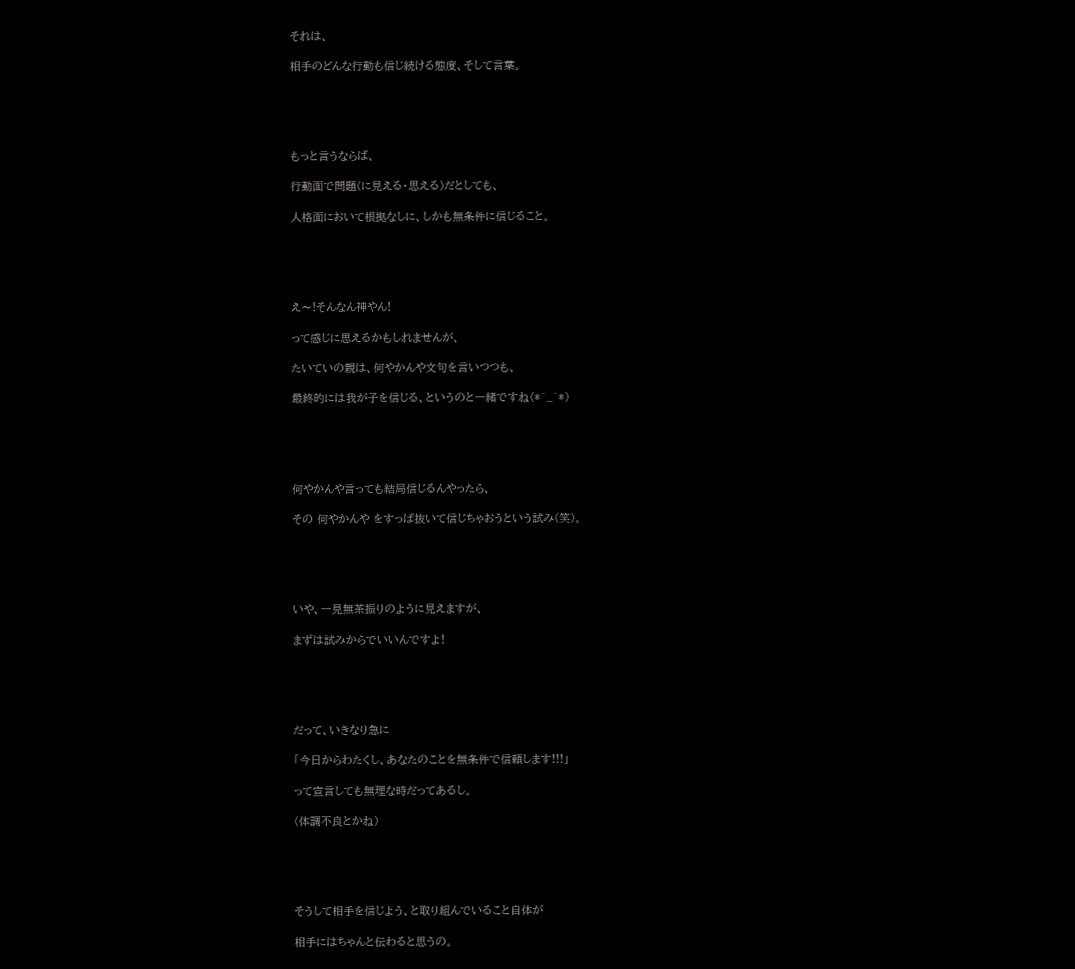それは、

相手のどんな行動も信じ続ける態度、そして言葉。





もっと言うならば、

行動面で問題(に見える・思える)だとしても、

人格面において根拠なしに、しかも無条件に信じること。





え〜!そんなん神やん!

って感じに思えるかもしれませんが、

たいていの親は、何やかんや文句を言いつつも、

最終的には我が子を信じる、というのと一緒ですね(*^_^*)





何やかんや言っても結局信じるんやったら、

その 何やかんや をすっぱ抜いて信じちゃおうという試み(笑)。





いや、一見無茶振りのように見えますが、

まずは試みからでいいんですよ!





だって、いきなり急に

「今日からわたくし、あなたのことを無条件で信頼します!!!」

って宣言しても無理な時だってあるし。

(体調不良とかね)





そうして相手を信じよう、と取り組んでいること自体が

相手にはちゃんと伝わると思うの。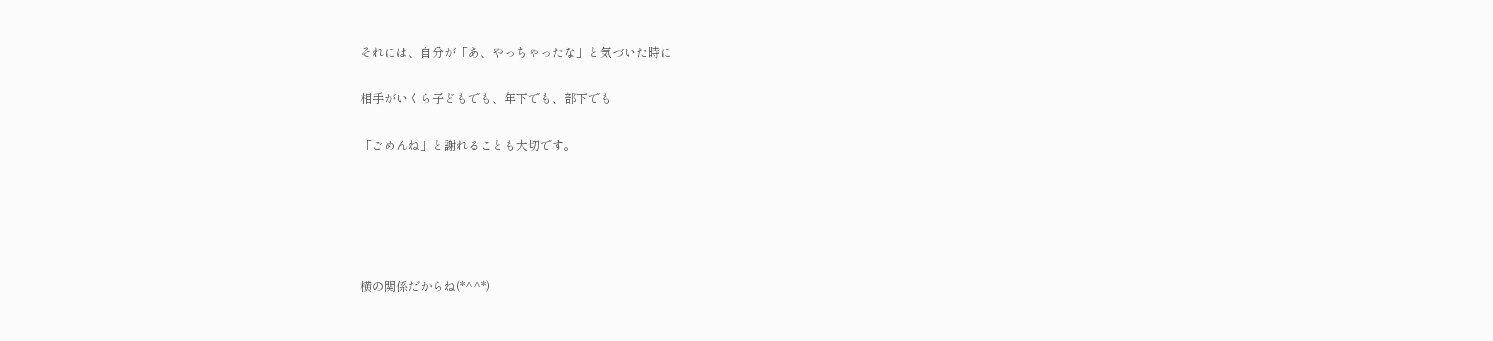それには、自分が「あ、やっちゃったな」と気づいた時に

相手がいくら子どもでも、年下でも、部下でも

「ごめんね」と謝れることも大切です。





横の関係だからね(*^^*)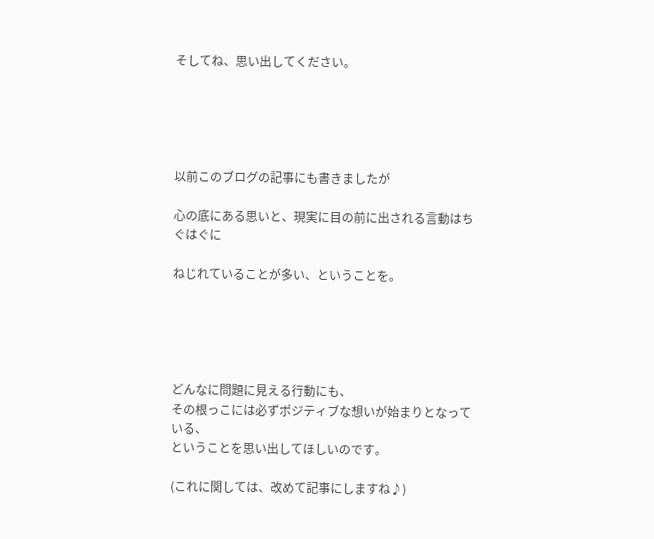そしてね、思い出してください。





以前このブログの記事にも書きましたが

心の底にある思いと、現実に目の前に出される言動はちぐはぐに

ねじれていることが多い、ということを。





どんなに問題に見える行動にも、
その根っこには必ずポジティブな想いが始まりとなっている、
ということを思い出してほしいのです。

(これに関しては、改めて記事にしますね♪)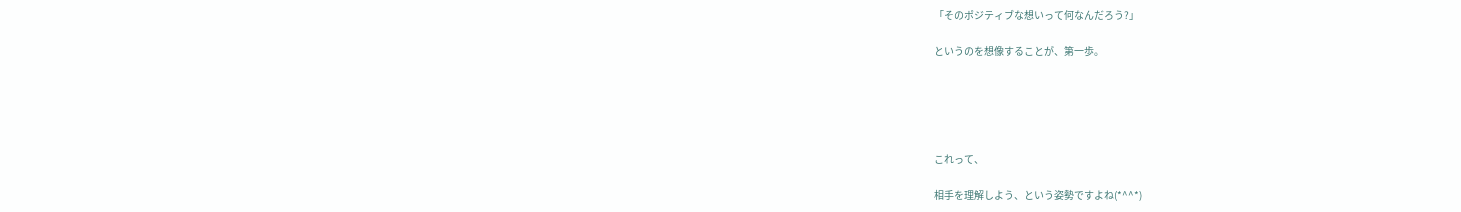「そのポジティブな想いって何なんだろう?」

というのを想像することが、第一歩。





これって、

相手を理解しよう、という姿勢ですよね(*^^*)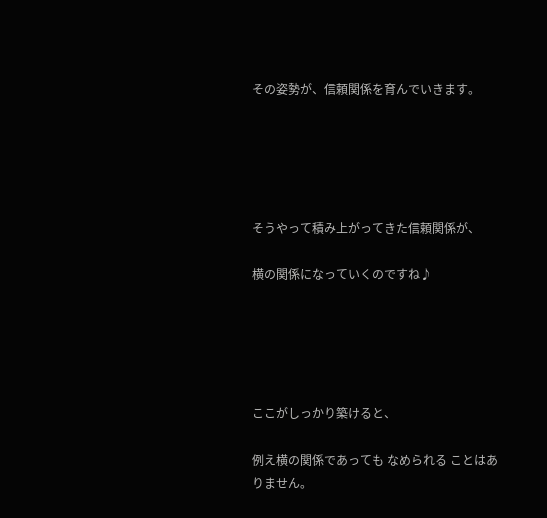その姿勢が、信頼関係を育んでいきます。





そうやって積み上がってきた信頼関係が、

横の関係になっていくのですね♪





ここがしっかり築けると、

例え横の関係であっても なめられる ことはありません。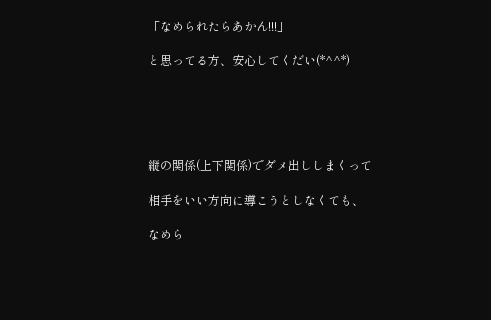「なめられたらあかん!!!」

と思ってる方、安心してくだい(*^^*)





縦の関係(上下関係)でダメ出ししまくって

相手をいい方向に導こうとしなくても、

なめら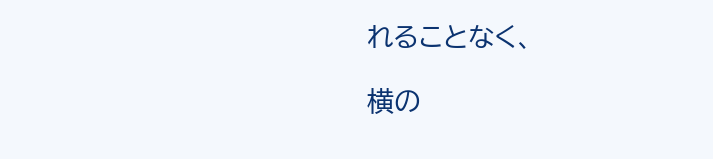れることなく、

横の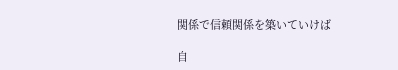関係で信頼関係を築いていけば

自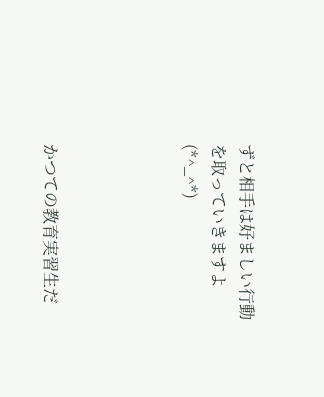ずと相手は好ましい行動を取っていきますよ(*^_^*)




かつての教育実習生だ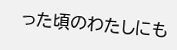った頃のわたしにも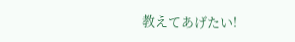教えてあげたい!